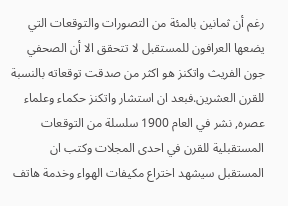رغم أن ثمانين بالمئة من التصورات والتوقعات التي يضعها العرافون للمستقبل لا تتحقق الا أن الصحفي جون الفريث واتكنز هو اكثر من صدقت توقعاته بالنسبة للقرن العشرين.فبعد ان استشار واتكنز حكماء وعلماء عصره, نشر في العام 1900 سلسلة من التوقعات المستقبلية للقرن في احدى المجلات وكتب ان المستقبل سيشهد اختراع مكيفات الهواء وخدمة هاتف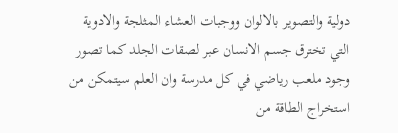دولية والتصوير بالالوان ووجبات العشاء المثلجة والادوية التي تخترق جسم الانسان عبر لصقات الجلد كما تصور وجود ملعب رياضي في كل مدرسة وان العلم سيتمكن من استخراج الطاقة من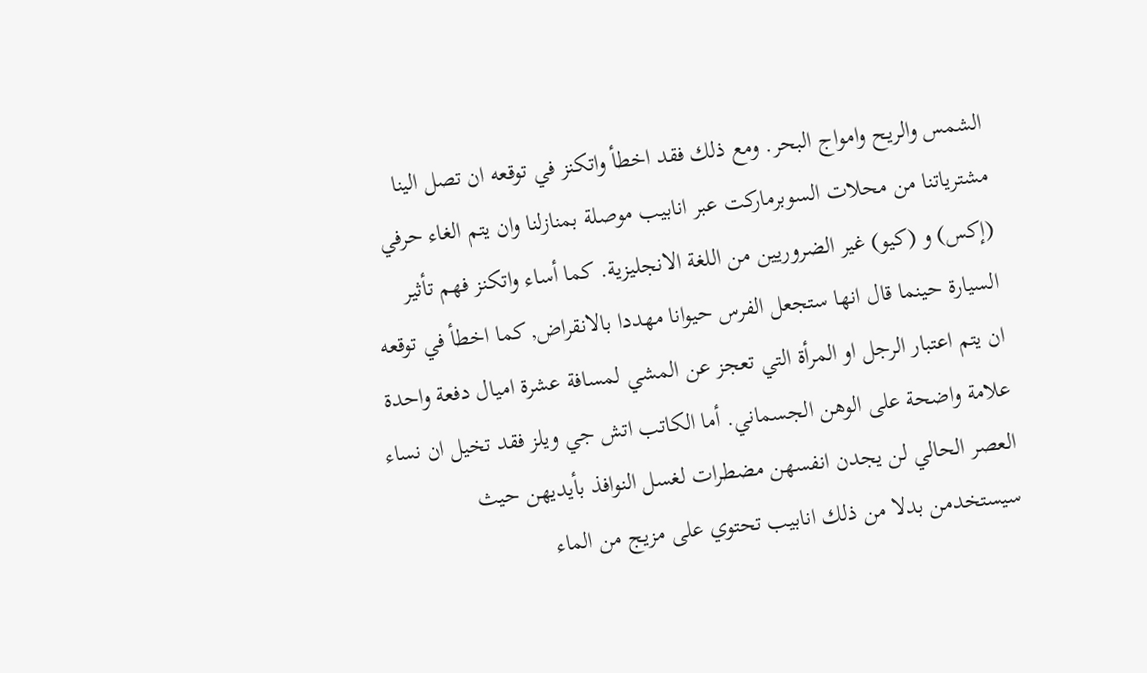الشمس والريح وامواج البحر. ومع ذلك فقد اخطأ واتكنز في توقعه ان تصل الينا مشترياتنا من محلات السوبرماركت عبر انابيب موصلة بمنازلنا وان يتم الغاء حرفي (إكس) و (كيو) غير الضروريين من اللغة الانجليزية. كما أساء واتكنز فهم تأثير السيارة حينما قال انها ستجعل الفرس حيوانا مهددا بالانقراض, كما اخطأ في توقعه ان يتم اعتبار الرجل او المرأة التي تعجز عن المشي لمسافة عشرة اميال دفعة واحدة علامة واضحة على الوهن الجسماني. أما الكاتب اتش جي ويلز فقد تخيل ان نساء العصر الحالي لن يجدن انفسهن مضطرات لغسل النوافذ بأيديهن حيث سيستخدمن بدلا من ذلك انابيب تحتوي على مزيج من الماء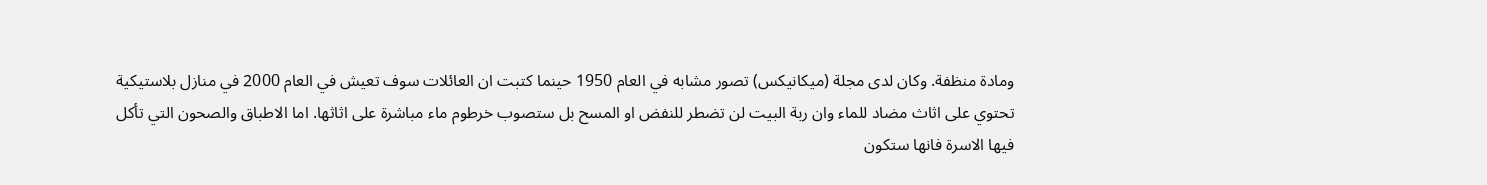ومادة منظفة. وكان لدى مجلة (ميكانيكس) تصور مشابه في العام 1950 حينما كتبت ان العائلات سوف تعيش في العام 2000 في منازل بلاستيكية تحتوي على اثاث مضاد للماء وان ربة البيت لن تضطر للنفض او المسح بل ستصوب خرطوم ماء مباشرة على اثاثها. اما الاطباق والصحون التي تأكل فيها الاسرة فانها ستكون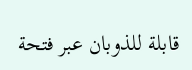قابلة للذوبان عبر فتحة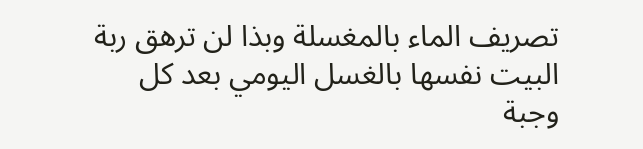تصريف الماء بالمغسلة وبذا لن ترهق ربة البيت نفسها بالغسل اليومي بعد كل وجبة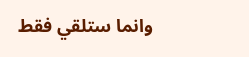وانما ستلقي فقط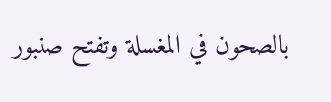بالصحون في المغسلة وتفتح صنبور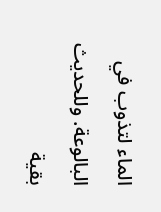الماء لتذوب في البالوعة. وللحديث بقية